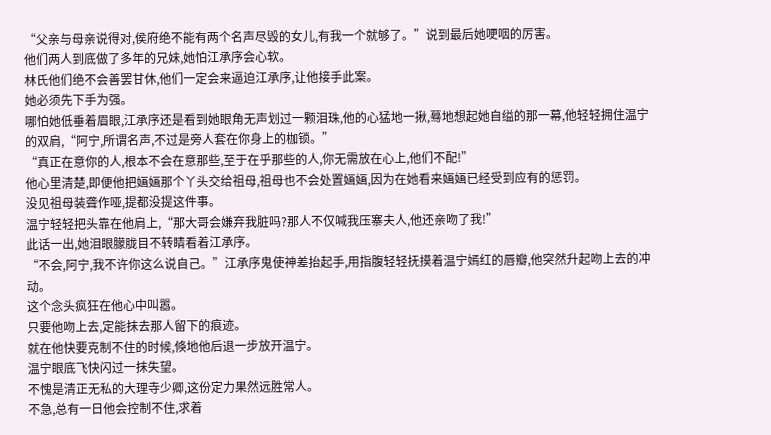“父亲与母亲说得对,侯府绝不能有两个名声尽毁的女儿,有我一个就够了。”说到最后她哽咽的厉害。
他们两人到底做了多年的兄妹,她怕江承序会心软。
林氏他们绝不会善罢甘休,他们一定会来逼迫江承序,让他接手此案。
她必须先下手为强。
哪怕她低垂着眉眼,江承序还是看到她眼角无声划过一颗泪珠,他的心猛地一揪,蓦地想起她自缢的那一幕,他轻轻拥住温宁的双肩,“阿宁,所谓名声,不过是旁人套在你身上的枷锁。”
“真正在意你的人,根本不会在意那些,至于在乎那些的人,你无需放在心上,他们不配!”
他心里清楚,即便他把婳婳那个丫头交给祖母,祖母也不会处置婳婳,因为在她看来婳婳已经受到应有的惩罚。
没见祖母装聋作哑,提都没提这件事。
温宁轻轻把头靠在他肩上,“那大哥会嫌弃我脏吗?那人不仅喊我压寨夫人,他还亲吻了我!”
此话一出,她泪眼朦胧目不转睛看着江承序。
“不会,阿宁,我不许你这么说自己。”江承序鬼使神差抬起手,用指腹轻轻抚摸着温宁嫣红的唇瓣,他突然升起吻上去的冲动。
这个念头疯狂在他心中叫嚣。
只要他吻上去,定能抹去那人留下的痕迹。
就在他快要克制不住的时候,倏地他后退一步放开温宁。
温宁眼底飞快闪过一抹失望。
不愧是清正无私的大理寺少卿,这份定力果然远胜常人。
不急,总有一日他会控制不住,求着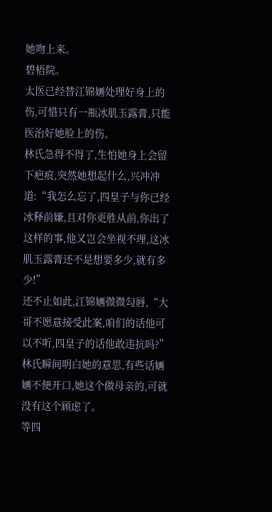她吻上来。
碧梧院。
太医已经替江锦婳处理好身上的伤,可惜只有一瓶冰肌玉露膏,只能医治好她脸上的伤。
林氏急得不得了,生怕她身上会留下疤痕,突然她想起什么,兴冲冲道:“我怎么忘了,四皇子与你已经冰释前嫌,且对你更胜从前,你出了这样的事,他又岂会坐视不理,这冰肌玉露膏还不是想要多少,就有多少!”
还不止如此,江锦婳微微勾唇,“大哥不愿意接受此案,咱们的话他可以不听,四皇子的话他敢违抗吗?”
林氏瞬间明白她的意思,有些话婳婳不便开口,她这个做母亲的,可就没有这个顾虑了。
等四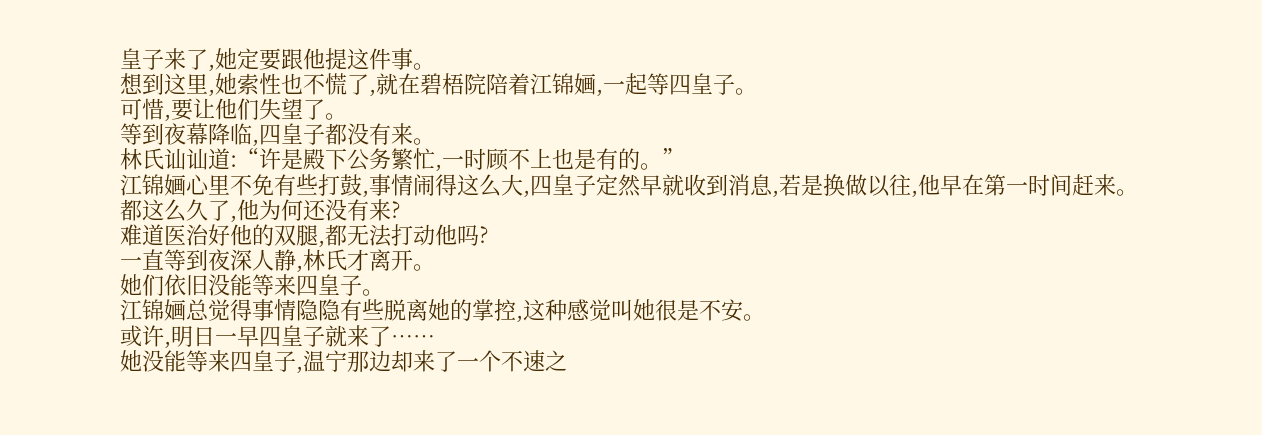皇子来了,她定要跟他提这件事。
想到这里,她索性也不慌了,就在碧梧院陪着江锦婳,一起等四皇子。
可惜,要让他们失望了。
等到夜幕降临,四皇子都没有来。
林氏讪讪道:“许是殿下公务繁忙,一时顾不上也是有的。”
江锦婳心里不免有些打鼓,事情闹得这么大,四皇子定然早就收到消息,若是换做以往,他早在第一时间赶来。
都这么久了,他为何还没有来?
难道医治好他的双腿,都无法打动他吗?
一直等到夜深人静,林氏才离开。
她们依旧没能等来四皇子。
江锦婳总觉得事情隐隐有些脱离她的掌控,这种感觉叫她很是不安。
或许,明日一早四皇子就来了……
她没能等来四皇子,温宁那边却来了一个不速之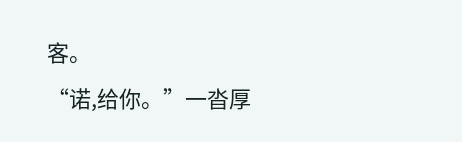客。
“诺,给你。”一沓厚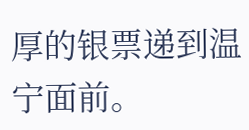厚的银票递到温宁面前。